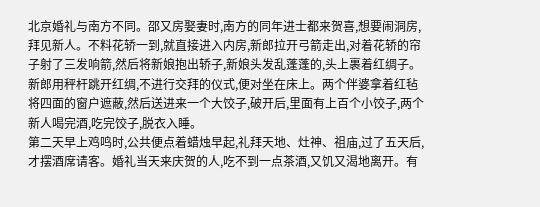北京婚礼与南方不同。邵又房娶妻时,南方的同年进士都来贺喜,想要闹洞房,拜见新人。不料花轿一到,就直接进入内房,新郎拉开弓箭走出,对着花轿的帘子射了三发响箭,然后将新娘抱出轿子,新娘头发乱蓬蓬的,头上裹着红绸子。
新郎用秤杆跳开红绸,不进行交拜的仪式,便对坐在床上。两个伴婆拿着红毡将四面的窗户遮蔽,然后送进来一个大饺子,破开后,里面有上百个小饺子,两个新人喝完酒,吃完饺子,脱衣入睡。
第二天早上鸡鸣时,公共便点着蜡烛早起,礼拜天地、灶神、祖庙,过了五天后,才摆酒席请客。婚礼当天来庆贺的人,吃不到一点茶酒,又饥又渴地离开。有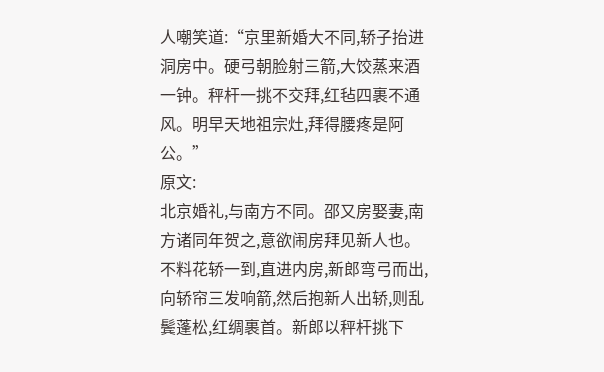人嘲笑道:“京里新婚大不同,轿子抬进洞房中。硬弓朝脸射三箭,大饺蒸来酒一钟。秤杆一挑不交拜,红毡四裹不通风。明早天地祖宗灶,拜得腰疼是阿公。”
原文:
北京婚礼,与南方不同。邵又房娶妻,南方诸同年贺之,意欲闹房拜见新人也。不料花轿一到,直进内房,新郎弯弓而出,向轿帘三发响箭,然后抱新人出轿,则乱鬓蓬松,红绸裹首。新郎以秤杆挑下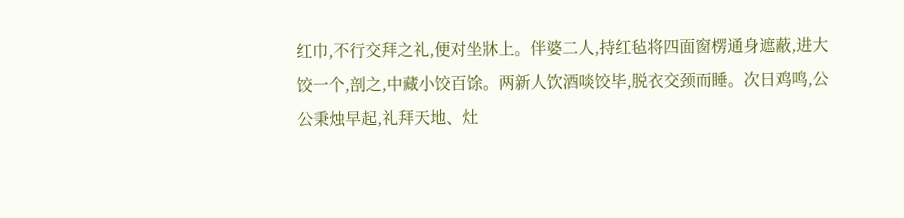红巾,不行交拜之礼,便对坐牀上。伴婆二人,持红毡将四面窗楞通身遮蔽,进大饺一个,剖之,中藏小饺百馀。两新人饮酒啖饺毕,脱衣交颈而睡。次日鸡鸣,公公秉烛早起,礼拜天地、灶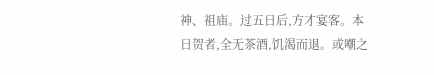神、祖庙。过五日后,方才宴客。本日贺者,全无茶酒,饥渴而退。或嘲之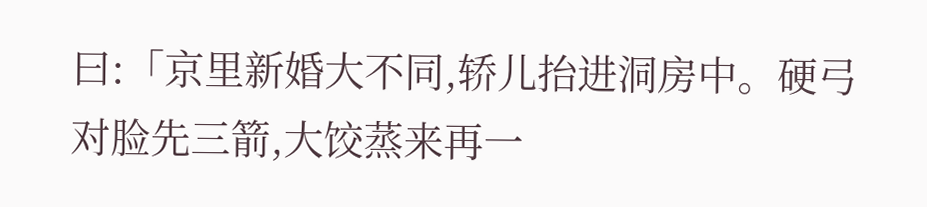曰:「京里新婚大不同,轿儿抬进洞房中。硬弓对脸先三箭,大饺蒸来再一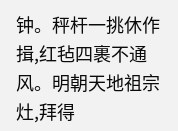钟。秤杆一挑休作揖,红毡四裹不通风。明朝天地祖宗灶,拜得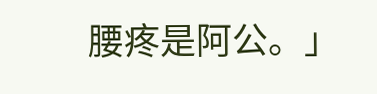腰疼是阿公。」